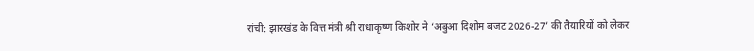रांची: झारखंड के वित्त मंत्री श्री राधाकृष्ण किशोर ने ‘अबुआ दिशोम बजट 2026-27’ की तैयारियों को लेकर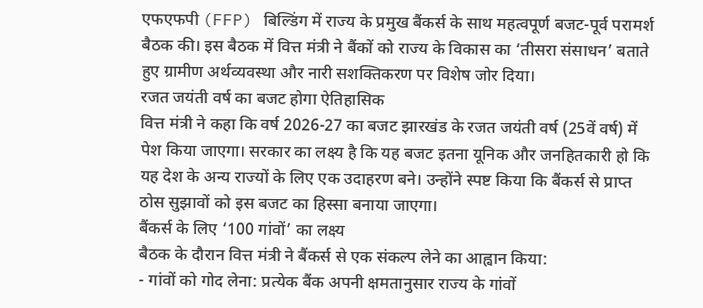एफएफपी (FFP) बिल्डिंग में राज्य के प्रमुख बैंकर्स के साथ महत्वपूर्ण बजट-पूर्व परामर्श बैठक की। इस बैठक में वित्त मंत्री ने बैंकों को राज्य के विकास का ‘तीसरा संसाधन’ बताते हुए ग्रामीण अर्थव्यवस्था और नारी सशक्तिकरण पर विशेष जोर दिया।
रजत जयंती वर्ष का बजट होगा ऐतिहासिक
वित्त मंत्री ने कहा कि वर्ष 2026-27 का बजट झारखंड के रजत जयंती वर्ष (25वें वर्ष) में पेश किया जाएगा। सरकार का लक्ष्य है कि यह बजट इतना यूनिक और जनहितकारी हो कि यह देश के अन्य राज्यों के लिए एक उदाहरण बने। उन्होंने स्पष्ट किया कि बैंकर्स से प्राप्त ठोस सुझावों को इस बजट का हिस्सा बनाया जाएगा।
बैंकर्स के लिए ‘100 गांवों’ का लक्ष्य
बैठक के दौरान वित्त मंत्री ने बैंकर्स से एक संकल्प लेने का आह्वान किया:
- गांवों को गोद लेना: प्रत्येक बैंक अपनी क्षमतानुसार राज्य के गांवों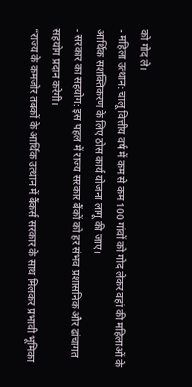को गोद ले।
- महिला उत्थान: चालू वित्तीय वर्ष में कम से कम 100 गांवों को गोद लेकर वहां की महिलाओं के आर्थिक सशक्तिकरण के लिए ठोस कार्य योजना लागू की जाए।
- सरकार का सहयोग: इस पहल में राज्य सरकार बैंकों को हर संभव प्रशासनिक और ढांचागत सहयोग प्रदान करेगी।
“राज्य के कमजोर तबकों के आर्थिक उत्थान में बैंकर्स सरकार के साथ मिलकर प्रभावी भूमिका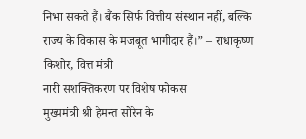निभा सकते हैं। बैंक सिर्फ वित्तीय संस्थान नहीं, बल्कि राज्य के विकास के मजबूत भागीदार हैं।” – राधाकृष्ण किशोर, वित्त मंत्री
नारी सशक्तिकरण पर विशेष फोकस
मुख्यमंत्री श्री हेमन्त सोरेन के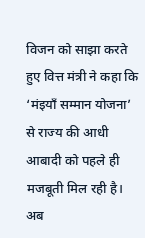विजन को साझा करते हुए वित्त मंत्री ने कहा कि ‘मंइयाँ सम्मान योजना’ से राज्य की आधी आबादी को पहले ही मजबूती मिल रही है। अब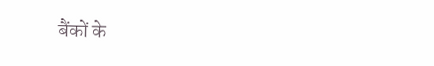बैंकों के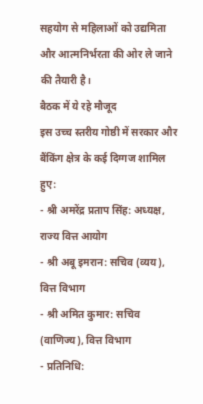सहयोग से महिलाओं को उद्यमिता और आत्मनिर्भरता की ओर ले जाने की तैयारी है।
बैठक में ये रहे मौजूद
इस उच्च स्तरीय गोष्ठी में सरकार और बैंकिंग क्षेत्र के कई दिग्गज शामिल हुए:
- श्री अमरेंद्र प्रताप सिंह: अध्यक्ष, राज्य वित्त आयोग
- श्री अबू इमरान: सचिव (व्यय), वित्त विभाग
- श्री अमित कुमार: सचिव (वाणिज्य), वित्त विभाग
- प्रतिनिधि: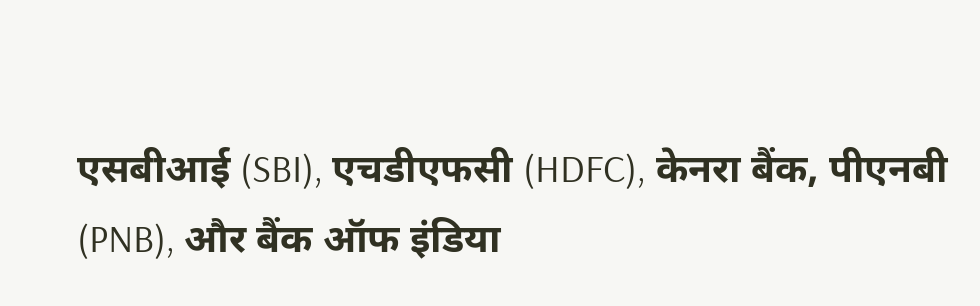एसबीआई (SBI), एचडीएफसी (HDFC), केनरा बैंक, पीएनबी (PNB), और बैंक ऑफ इंडिया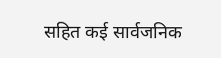सहित कई सार्वजनिक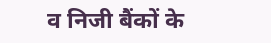व निजी बैंकों के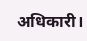अधिकारी।